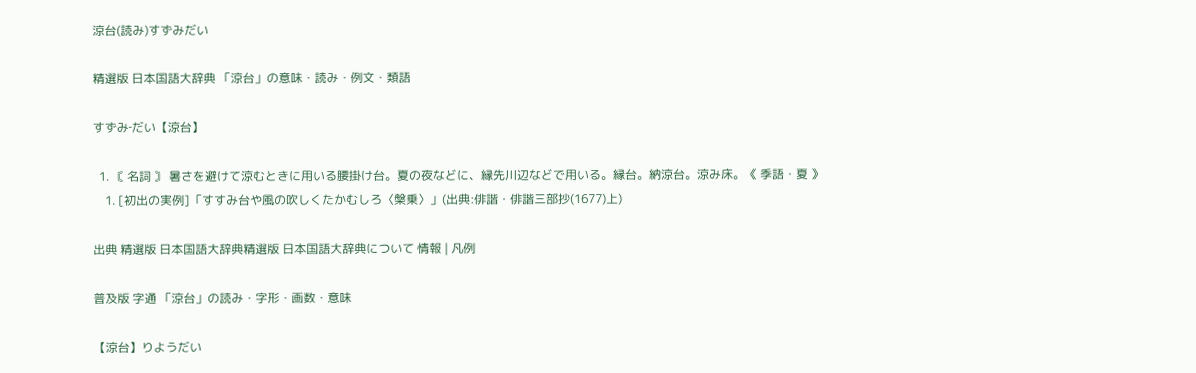涼台(読み)すずみだい

精選版 日本国語大辞典 「涼台」の意味・読み・例文・類語

すずみ‐だい【涼台】

  1. 〘 名詞 〙 暑さを避けて涼むときに用いる腰掛け台。夏の夜などに、縁先川辺などで用いる。縁台。納涼台。涼み床。《 季語・夏 》
    1. [初出の実例]「すすみ台や風の吹しくたかむしろ〈槃乗〉」(出典:俳諧・俳諧三部抄(1677)上)

出典 精選版 日本国語大辞典精選版 日本国語大辞典について 情報 | 凡例

普及版 字通 「涼台」の読み・字形・画数・意味

【涼台】りようだい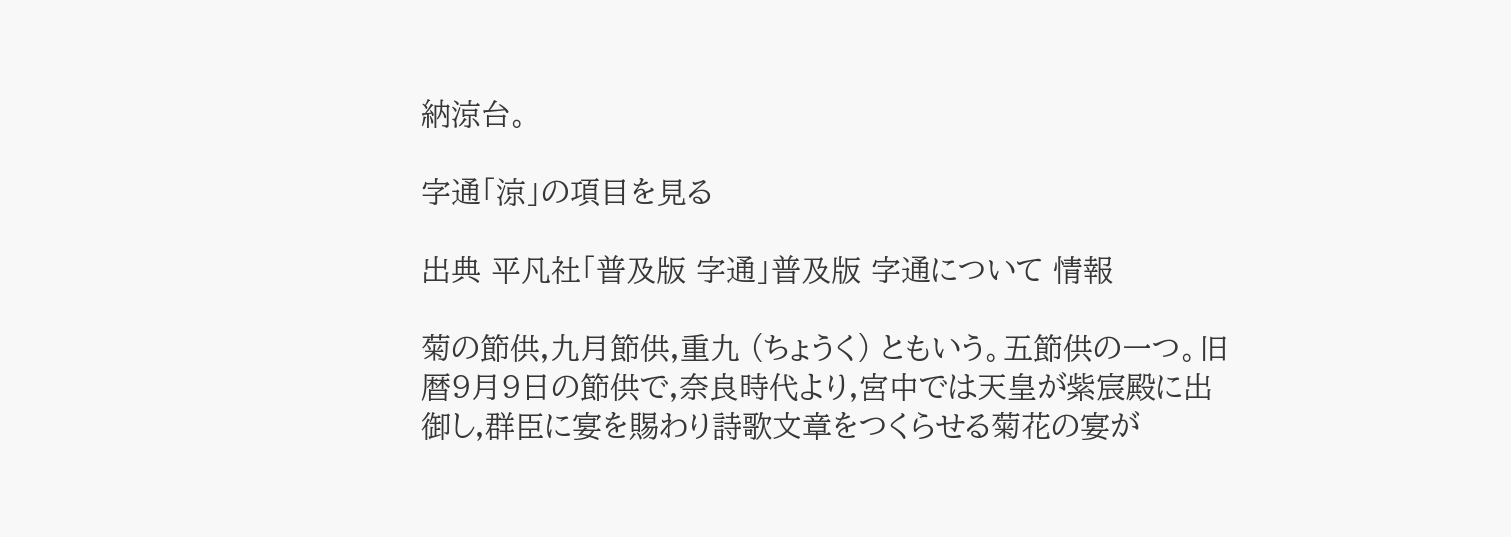納涼台。

字通「涼」の項目を見る

出典 平凡社「普及版 字通」普及版 字通について 情報

菊の節供,九月節供,重九 (ちょうく) ともいう。五節供の一つ。旧暦9月9日の節供で,奈良時代より,宮中では天皇が紫宸殿に出御し,群臣に宴を賜わり詩歌文章をつくらせる菊花の宴が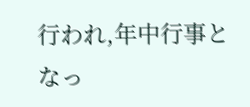行われ,年中行事となっ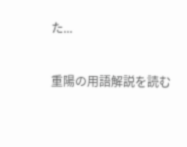た...

重陽の用語解説を読む